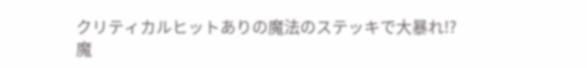クリティカルヒットありの魔法のステッキで大暴れ!?
魔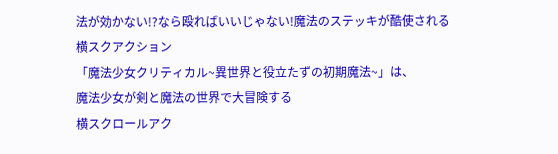法が効かない!?なら殴ればいいじゃない!魔法のステッキが酷使される横スクアクション
「魔法少女クリティカル~異世界と役立たずの初期魔法~」は、
魔法少女が剣と魔法の世界で大冒険する
横スクロールアク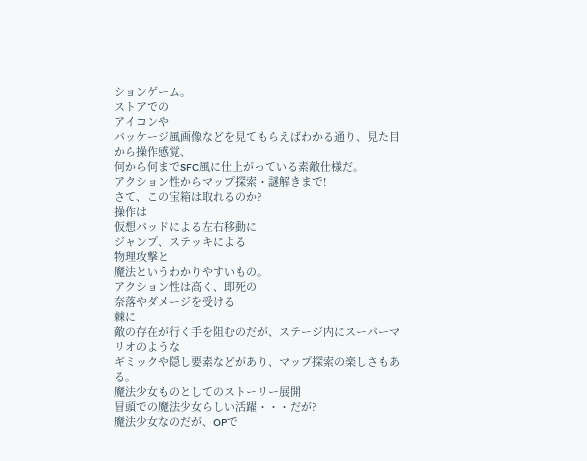ションゲーム。
ストアでの
アイコンや
パッケージ風画像などを見てもらえばわかる通り、見た目から操作感覚、
何から何までSFC風に仕上がっている素敵仕様だ。
アクション性からマップ探索・謎解きまで!
さて、この宝箱は取れるのか?
操作は
仮想パッドによる左右移動に
ジャンプ、ステッキによる
物理攻撃と
魔法というわかりやすいもの。
アクション性は高く、即死の
奈落やダメージを受ける
棘に
敵の存在が行く手を阻むのだが、ステージ内にスーパーマリオのような
ギミックや隠し要素などがあり、マップ探索の楽しさもある。
魔法少女ものとしてのストーリー展開
冒頭での魔法少女らしい活躍・・・だが?
魔法少女なのだが、OPで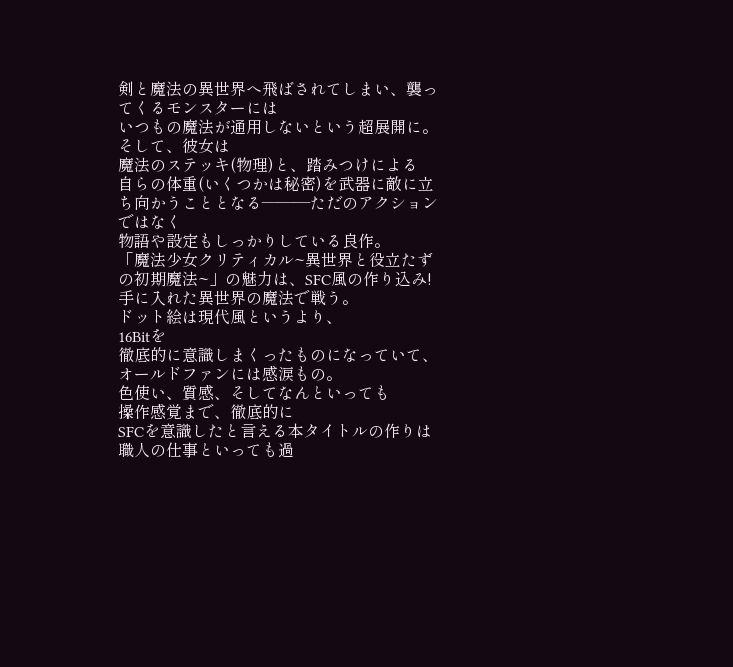剣と魔法の異世界へ飛ばされてしまい、襲ってくるモンスターには
いつもの魔法が通用しないという超展開に。
そして、彼女は
魔法のステッキ(物理)と、踏みつけによる
自らの体重(いくつかは秘密)を武器に敵に立ち向かうこととなる―――ただのアクションではなく
物語や設定もしっかりしている良作。
「魔法少女クリティカル~異世界と役立たずの初期魔法~」の魅力は、SFC風の作り込み!
手に入れた異世界の魔法で戦う。
ドット絵は現代風というより、
16Bitを
徹底的に意識しまくったものになっていて、オールドファンには感涙もの。
色使い、質感、そしてなんといっても
操作感覚まで、徹底的に
SFCを意識したと言える本タイトルの作りは
職人の仕事といっても過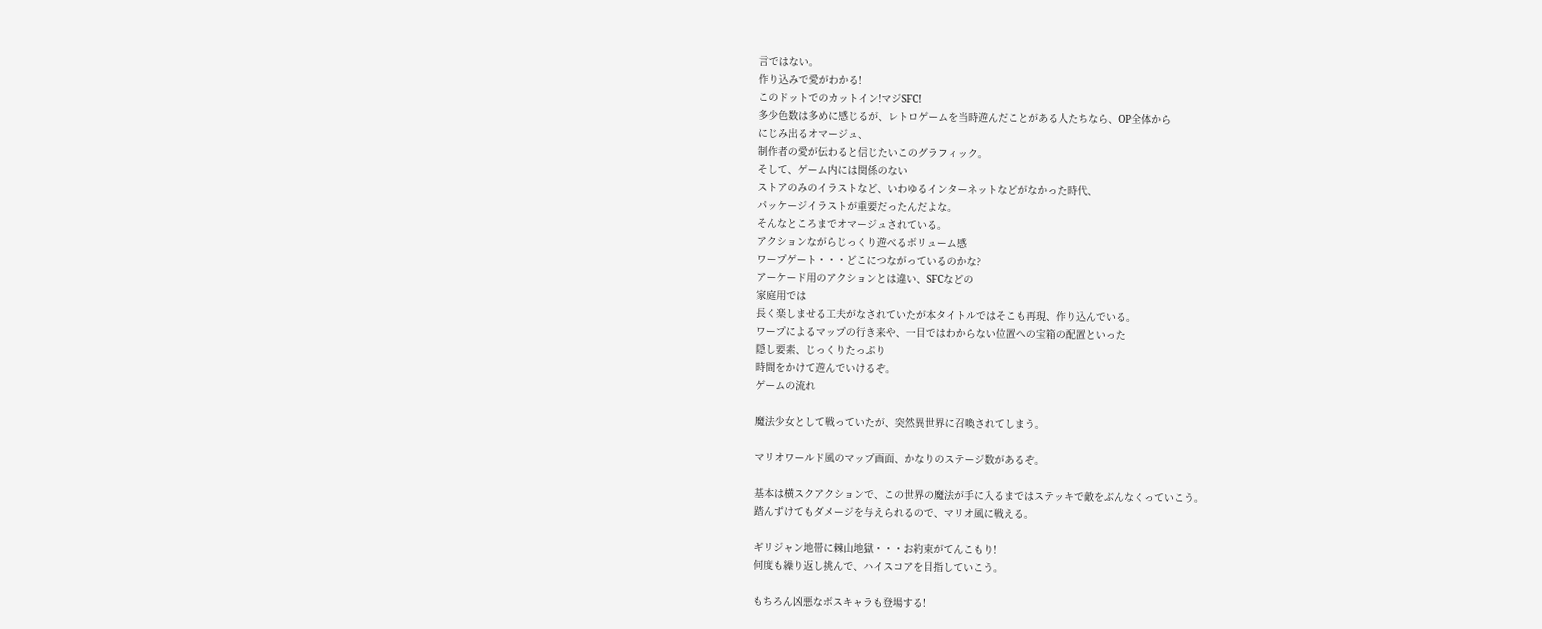言ではない。
作り込みで愛がわかる!
このドットでのカットイン!マジSFC!
多少色数は多めに感じるが、レトロゲームを当時遊んだことがある人たちなら、OP全体から
にじみ出るオマージュ、
制作者の愛が伝わると信じたいこのグラフィック。
そして、ゲーム内には関係のない
ストアのみのイラストなど、いわゆるインターネットなどがなかった時代、
パッケージイラストが重要だったんだよな。
そんなところまでオマージュされている。
アクションながらじっくり遊べるボリューム感
ワープゲート・・・どこにつながっているのかな?
アーケード用のアクションとは違い、SFCなどの
家庭用では
長く楽しませる工夫がなされていたが本タイトルではそこも再現、作り込んでいる。
ワープによるマップの行き来や、一目ではわからない位置への宝箱の配置といった
隠し要素、じっくりたっぷり
時間をかけて遊んでいけるぞ。
ゲームの流れ

魔法少女として戦っていたが、突然異世界に召喚されてしまう。

マリオワールド風のマップ画面、かなりのステージ数があるぞ。

基本は横スクアクションで、この世界の魔法が手に入るまではステッキで敵をぶんなくっていこう。
踏んずけてもダメージを与えられるので、マリオ風に戦える。

ギリジャン地帯に棘山地獄・・・お約束がてんこもり!
何度も繰り返し挑んで、ハイスコアを目指していこう。

もちろん凶悪なボスキャラも登場する!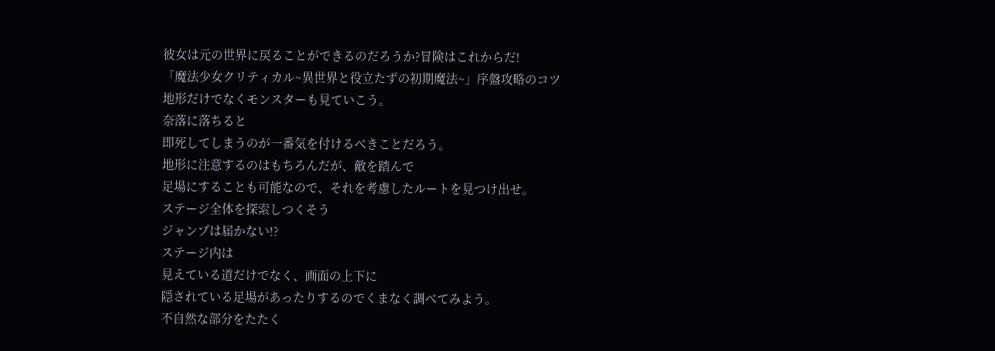彼女は元の世界に戻ることができるのだろうか?冒険はこれからだ!
「魔法少女クリティカル~異世界と役立たずの初期魔法~」序盤攻略のコツ
地形だけでなくモンスターも見ていこう。
奈落に落ちると
即死してしまうのが一番気を付けるべきことだろう。
地形に注意するのはもちろんだが、敵を踏んで
足場にすることも可能なので、それを考慮したルートを見つけ出せ。
ステージ全体を探索しつくそう
ジャンプは届かない!?
ステージ内は
見えている道だけでなく、画面の上下に
隠されている足場があったりするのでくまなく調べてみよう。
不自然な部分をたたく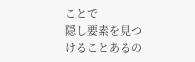ことで
隠し要素を見つけることあるの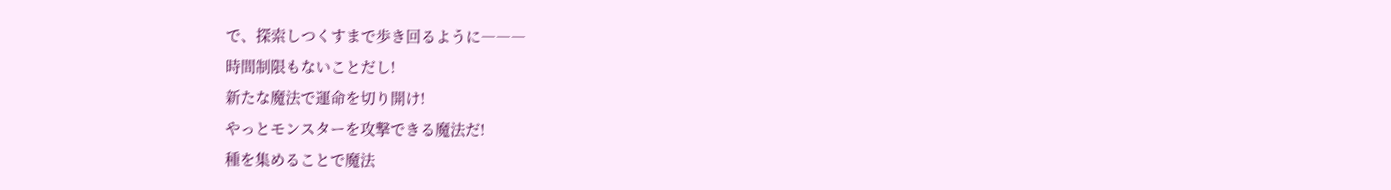で、探索しつくすまで歩き回るように―――
時間制限もないことだし!
新たな魔法で運命を切り開け!
やっとモンスターを攻撃できる魔法だ!
種を集めることで魔法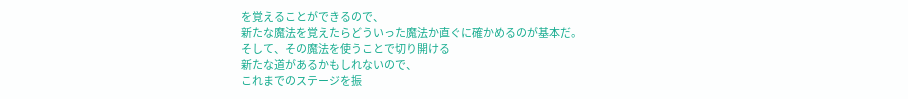を覚えることができるので、
新たな魔法を覚えたらどういった魔法か直ぐに確かめるのが基本だ。
そして、その魔法を使うことで切り開ける
新たな道があるかもしれないので、
これまでのステージを振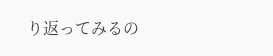り返ってみるの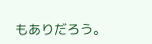もありだろう。